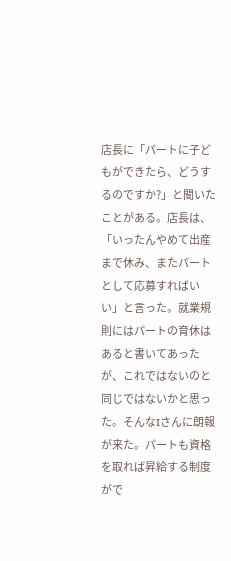店長に「パートに子どもができたら、どうするのですか?」と聞いたことがある。店長は、「いったんやめて出産まで休み、またパートとして応募すればいい」と言った。就業規則にはパートの育休はあると書いてあったが、これではないのと同じではないかと思った。そんなIさんに朗報が来た。パートも資格を取れば昇給する制度がで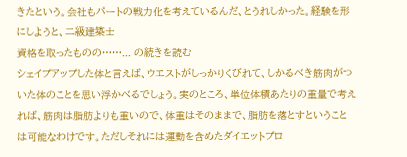きたという。会社もパートの戦力化を考えているんだ、とうれしかった。経験を形にしようと、二級建築士
資格を取ったものの……... の続きを読む
シェイプアップした体と言えば、ウエストがしっかりくびれて、しかるべき筋肉がついた体のことを思い浮かべるでしょう。実のところ、単位体積あたりの重量で考えれば、筋肉は脂肪よりも重いので、体重はそのままで、脂肪を落とすということは可能なわけです。ただしそれには運動を含めたダイエットプロ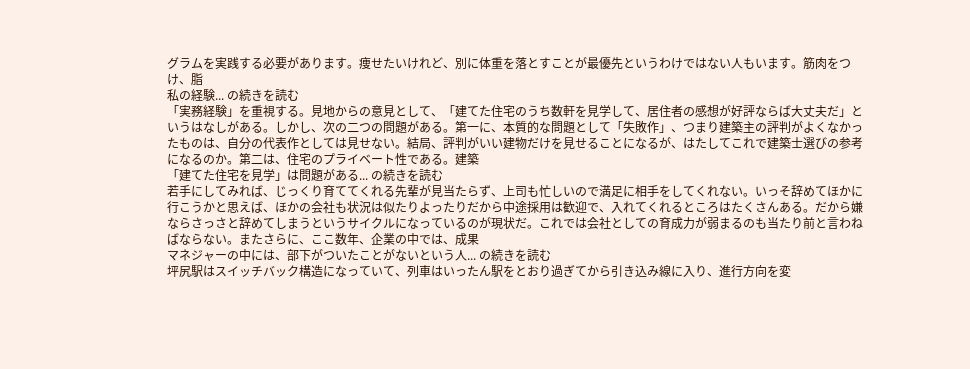グラムを実践する必要があります。痩せたいけれど、別に体重を落とすことが最優先というわけではない人もいます。筋肉をつけ、脂
私の経験... の続きを読む
「実務経験」を重視する。見地からの意見として、「建てた住宅のうち数軒を見学して、居住者の感想が好評ならば大丈夫だ」というはなしがある。しかし、次の二つの問題がある。第一に、本質的な問題として「失敗作」、つまり建築主の評判がよくなかったものは、自分の代表作としては見せない。結局、評判がいい建物だけを見せることになるが、はたしてこれで建築士選びの参考になるのか。第二は、住宅のプライベート性である。建築
「建てた住宅を見学」は問題がある... の続きを読む
若手にしてみれば、じっくり育ててくれる先輩が見当たらず、上司も忙しいので満足に相手をしてくれない。いっそ辞めてほかに行こうかと思えば、ほかの会社も状況は似たりよったりだから中途採用は歓迎で、入れてくれるところはたくさんある。だから嫌ならさっさと辞めてしまうというサイクルになっているのが現状だ。これでは会社としての育成力が弱まるのも当たり前と言わねばならない。またさらに、ここ数年、企業の中では、成果
マネジャーの中には、部下がついたことがないという人... の続きを読む
坪尻駅はスイッチバック構造になっていて、列車はいったん駅をとおり過ぎてから引き込み線に入り、進行方向を変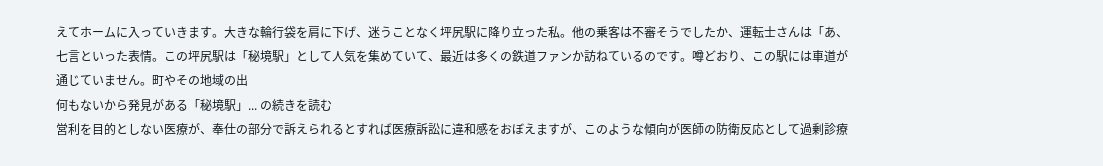えてホームに入っていきます。大きな輪行袋を肩に下げ、迷うことなく坪尻駅に降り立った私。他の乗客は不審そうでしたか、運転士さんは「あ、七言といった表情。この坪尻駅は「秘境駅」として人気を集めていて、最近は多くの鉄道ファンか訪ねているのです。噂どおり、この駅には車道が通じていません。町やその地域の出
何もないから発見がある「秘境駅」... の続きを読む
営利を目的としない医療が、奉仕の部分で訴えられるとすれば医療訴訟に違和感をおぼえますが、このような傾向が医師の防衛反応として過剰診療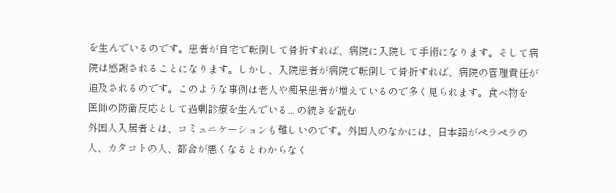を生んでいるのです。患者が自宅で転倒して骨折すれば、病院に入院して手術になります。そして病院は感謝されることになります。しかし、入院患者が病院で転倒して骨折すれば、病院の管理責任が追及されるのです。このような事例は老人や痴呆患者が増えているので多く見られます。食べ物を
医師の防衛反応として過剰診療を生んでいる... の続きを読む
外国人入居者とは、コミュニケーションも難しいのです。外国人のなかには、日本語がペラペラの人、カタコトの人、都合が悪くなるとわからなく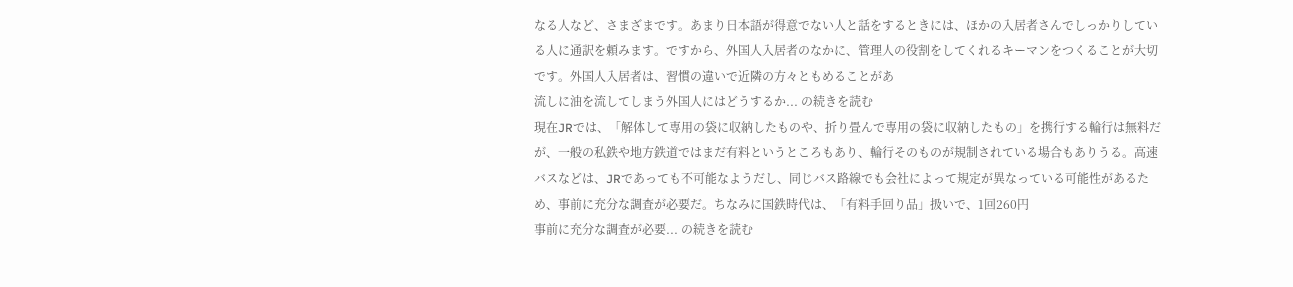なる人など、さまざまです。あまり日本語が得意でない人と話をするときには、ほかの入居者さんでしっかりしている人に通訳を頼みます。ですから、外国人入居者のなかに、管理人の役割をしてくれるキーマンをつくることが大切です。外国人入居者は、習慣の違いで近隣の方々ともめることがあ
流しに油を流してしまう外国人にはどうするか... の続きを読む
現在JRでは、「解体して専用の袋に収納したものや、折り畳んで専用の袋に収納したもの」を携行する輪行は無料だが、一般の私鉄や地方鉄道ではまだ有料というところもあり、輪行そのものが規制されている場合もありうる。高速バスなどは、JRであっても不可能なようだし、同じバス路線でも会社によって規定が異なっている可能性があるため、事前に充分な調査が必要だ。ちなみに国鉄時代は、「有料手回り品」扱いで、1回260円
事前に充分な調査が必要... の続きを読む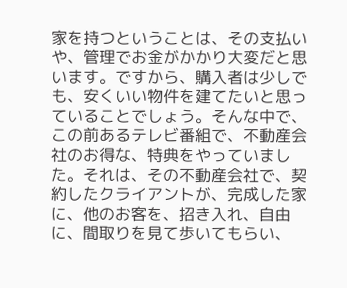家を持つということは、その支払いや、管理でお金がかかり大変だと思います。ですから、購入者は少しでも、安くいい物件を建てたいと思っていることでしょう。そんな中で、この前あるテレビ番組で、不動産会社のお得な、特典をやっていました。それは、その不動産会社で、契約したクライアントが、完成した家に、他のお客を、招き入れ、自由に、間取りを見て歩いてもらい、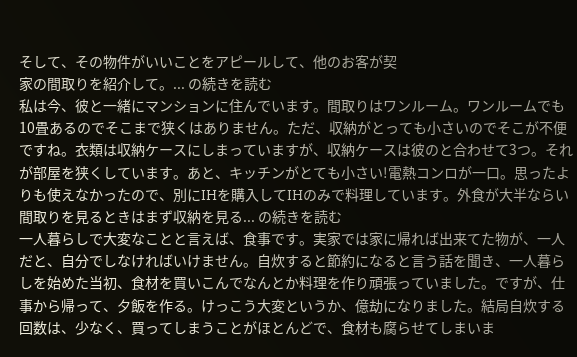そして、その物件がいいことをアピールして、他のお客が契
家の間取りを紹介して。... の続きを読む
私は今、彼と一緒にマンションに住んでいます。間取りはワンルーム。ワンルームでも10畳あるのでそこまで狭くはありません。ただ、収納がとっても小さいのでそこが不便ですね。衣類は収納ケースにしまっていますが、収納ケースは彼のと合わせて3つ。それが部屋を狭くしています。あと、キッチンがとても小さい!電熱コンロが一口。思ったよりも使えなかったので、別にIHを購入してIHのみで料理しています。外食が大半ならい
間取りを見るときはまず収納を見る... の続きを読む
一人暮らしで大変なことと言えば、食事です。実家では家に帰れば出来てた物が、一人だと、自分でしなければいけません。自炊すると節約になると言う話を聞き、一人暮らしを始めた当初、食材を買いこんでなんとか料理を作り頑張っていました。ですが、仕事から帰って、夕飯を作る。けっこう大変というか、億劫になりました。結局自炊する回数は、少なく、買ってしまうことがほとんどで、食材も腐らせてしまいま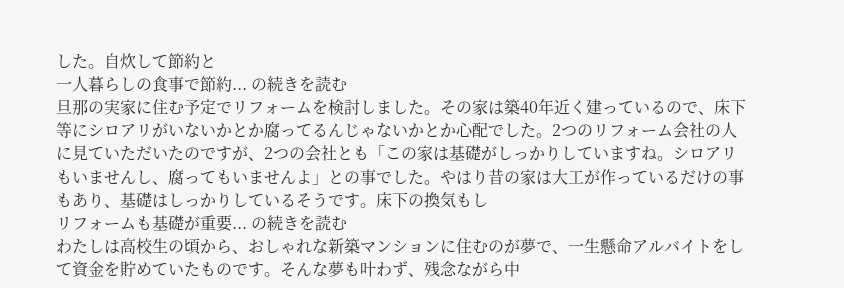した。自炊して節約と
一人暮らしの食事で節約... の続きを読む
旦那の実家に住む予定でリフォームを検討しました。その家は築40年近く建っているので、床下等にシロアリがいないかとか腐ってるんじゃないかとか心配でした。2つのリフォーム会社の人に見ていただいたのですが、2つの会社とも「この家は基礎がしっかりしていますね。シロアリもいませんし、腐ってもいませんよ」との事でした。やはり昔の家は大工が作っているだけの事もあり、基礎はしっかりしているそうです。床下の換気もし
リフォームも基礎が重要... の続きを読む
わたしは高校生の頃から、おしゃれな新築マンションに住むのが夢で、一生懸命アルバイトをして資金を貯めていたものです。そんな夢も叶わず、残念ながら中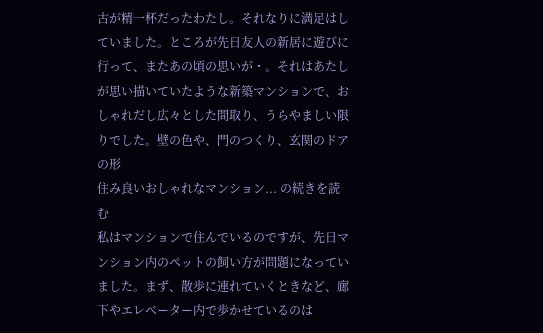古が精一杯だったわたし。それなりに満足はしていました。ところが先日友人の新居に遊びに行って、またあの頃の思いが・。それはあたしが思い描いていたような新築マンションで、おしゃれだし広々とした間取り、うらやましい限りでした。壁の色や、門のつくり、玄関のドアの形
住み良いおしゃれなマンション... の続きを読む
私はマンションで住んでいるのですが、先日マンション内のペットの飼い方が問題になっていました。まず、散歩に連れていくときなど、廊下やエレベーター内で歩かせているのは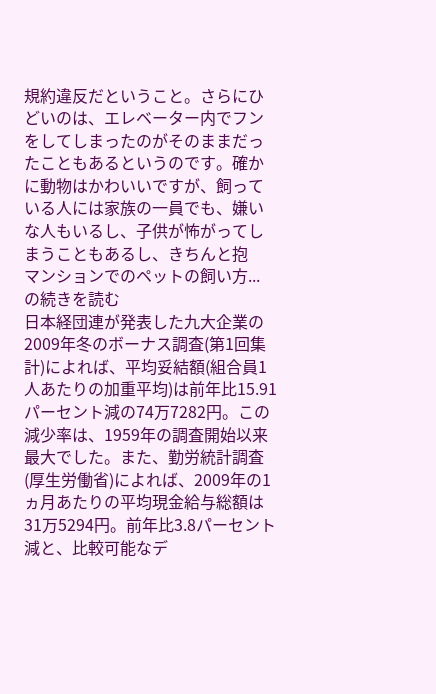規約違反だということ。さらにひどいのは、エレベーター内でフンをしてしまったのがそのままだったこともあるというのです。確かに動物はかわいいですが、飼っている人には家族の一員でも、嫌いな人もいるし、子供が怖がってしまうこともあるし、きちんと抱
マンションでのペットの飼い方... の続きを読む
日本経団連が発表した九大企業の2009年冬のボーナス調査(第1回集計)によれば、平均妥結額(組合員1人あたりの加重平均)は前年比15.91パーセント減の74万7282円。この減少率は、1959年の調査開始以来最大でした。また、勤労統計調査(厚生労働省)によれば、2009年の1ヵ月あたりの平均現金給与総額は31万5294円。前年比3.8パーセント減と、比較可能なデ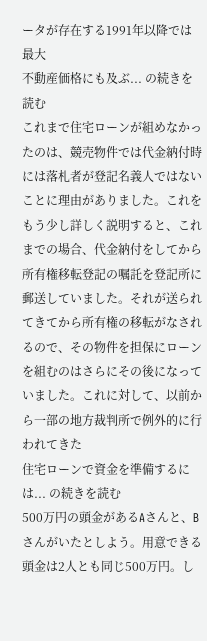ータが存在する1991年以降では最大
不動産価格にも及ぶ... の続きを読む
これまで住宅ローンが組めなかったのは、競売物件では代金納付時には落札者が登記名義人ではないことに理由がありました。これをもう少し詳しく説明すると、これまでの場合、代金納付をしてから所有権移転登記の嘱託を登記所に郵送していました。それが送られてきてから所有権の移転がなされるので、その物件を担保にローンを組むのはさらにその後になっていました。これに対して、以前から一部の地方裁判所で例外的に行われてきた
住宅ローンで資金を準備するには... の続きを読む
500万円の頭金があるAさんと、Bさんがいたとしよう。用意できる頭金は2人とも同じ500万円。し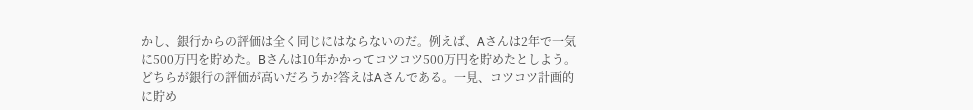かし、銀行からの評価は全く同じにはならないのだ。例えば、Aさんは2年で一気に500万円を貯めた。Bさんは10年かかってコツコツ500万円を貯めたとしよう。どちらが銀行の評価が高いだろうか?答えはAさんである。一見、コツコツ計画的に貯め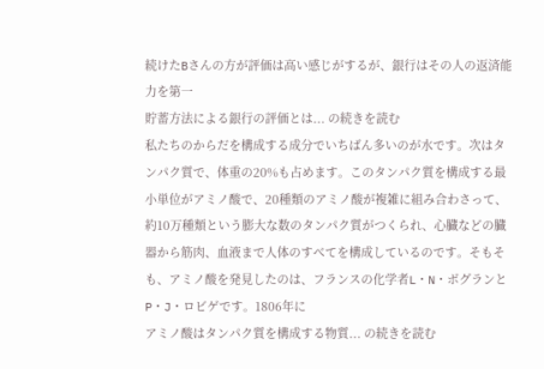続けたBさんの方が評価は高い感じがするが、銀行はその人の返済能力を第一
貯蓄方法による銀行の評価とは... の続きを読む
私たちのからだを構成する成分でいちばん多いのが水です。次はタンパク質で、体重の20%も占めます。このタンパク質を構成する最小単位がアミノ酸で、20種類のアミノ酸が複雑に組み合わさって、約10万種類という膨大な数のタンパク質がつくられ、心臓などの臓器から筋肉、血液まで人体のすべてを構成しているのです。そもそも、アミノ酸を発見したのは、フランスの化学者L・N・ボグランとP・J・ロビゲです。1806年に
アミノ酸はタンパク質を構成する物質... の続きを読む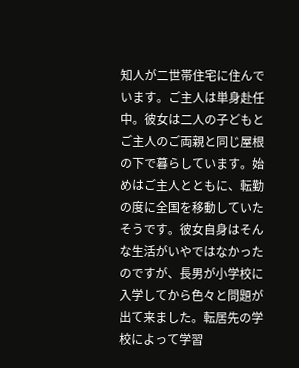知人が二世帯住宅に住んでいます。ご主人は単身赴任中。彼女は二人の子どもとご主人のご両親と同じ屋根の下で暮らしています。始めはご主人とともに、転勤の度に全国を移動していたそうです。彼女自身はそんな生活がいやではなかったのですが、長男が小学校に入学してから色々と問題が出て来ました。転居先の学校によって学習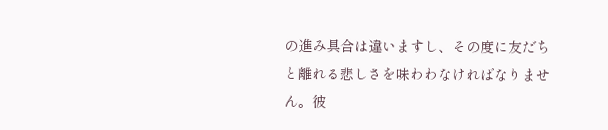の進み具合は違いますし、その度に友だちと離れる悲しさを味わわなければなりません。彼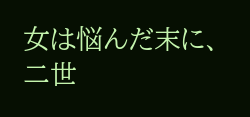女は悩んだ末に、
二世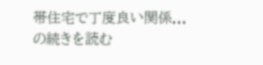帯住宅で丁度良い関係... の続きを読む